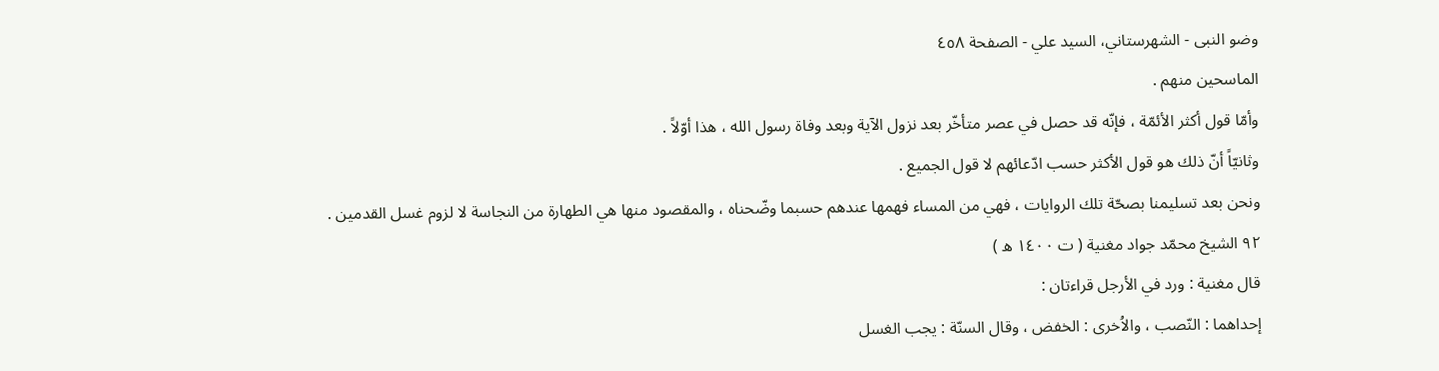وضو النبی - الشهرستاني، السيد علي - الصفحة ٤٥٨
الماسحين منهم .
وأمّا قول أكثر الأئمّة ، فإنّه قد حصل في عصر متأخّر بعد نزول الآية وبعد وفاة رسول الله ، هذا أوّلاً .
وثانيّاً أنّ ذلك هو قول الأكثر حسب ادّعائهم لا قول الجميع .
ونحن بعد تسليمنا بصحّة تلك الروايات ، فهي من المساء فهمها عندهم حسبما وضّحناه ، والمقصود منها هي الطهارة من النجاسة لا لزوم غسل القدمين .
٩٢ الشيخ محمّد جواد مغنية ( ت ١٤٠٠ ه )
قال مغنية : ورد في الأرجل قراءتان :
إحداهما : النّصب ، والاُخرى : الخفض ، وقال السنّة : يجب الغسل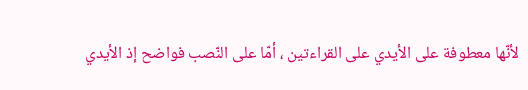لأنّها معطوفة على الأيدي على القراءتين ، أمّا على النّصب فواضح إذ الأيدي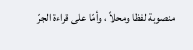منصوبة لفظا ومحلاً ، وأمّا على قراءة الجرّ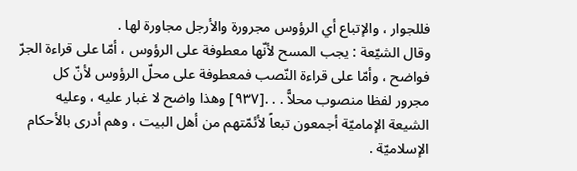فللجوار ، والإتباع أي الرؤوس مجرورة والأرجل مجاورة لها .
وقال الشيّعة : يجب المسح لأنّها معطوفة على الرؤوس ، أمّا على قراءة الجرّ فواضح ، وأمّا على قراءة النّصب فمعطوفة على محلّ الرؤوس لأنّ كل مجرور لفظا منصوب محلاًّ . . .[٩٣٧] وهذا واضح لا غبار عليه ، وعليه الشيعة الإماميّة أجمعون تبعاً لأئمّتهم من أهل البيت ، وهم أدرى بالأحكام الإسلاميّة .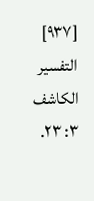[٩٣٧] التفسير الكاشف ٣: ٢٣.